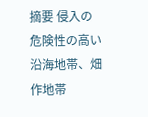摘要 侵入の危険性の高い沿海地帯、畑作地帯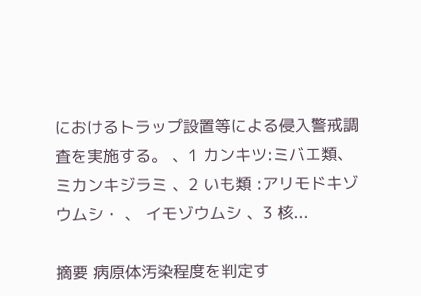におけるトラップ設置等による侵入警戒調査を実施する。 、1 カンキツ:ミバエ類、ミカンキジラミ 、2 いも類 :アリモドキゾウムシ・ 、 イモゾウムシ 、3 核...

摘要 病原体汚染程度を判定す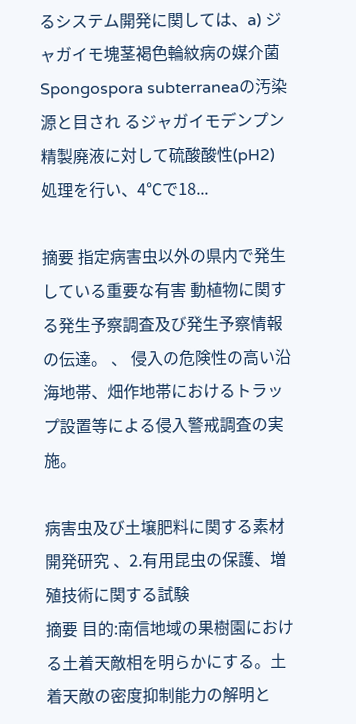るシステム開発に関しては、a) ジャガイモ塊茎褐色輪紋病の媒介菌Spongospora subterraneaの汚染源と目され るジャガイモデンプン精製廃液に対して硫酸酸性(pH2)処理を行い、4℃で18...

摘要 指定病害虫以外の県内で発生している重要な有害 動植物に関する発生予察調査及び発生予察情報の伝達。 、 侵入の危険性の高い沿海地帯、畑作地帯におけるトラップ設置等による侵入警戒調査の実施。

病害虫及び土壌肥料に関する素材開発研究 、2.有用昆虫の保護、増殖技術に関する試験
摘要 目的:南信地域の果樹園における土着天敵相を明らかにする。土着天敵の密度抑制能力の解明と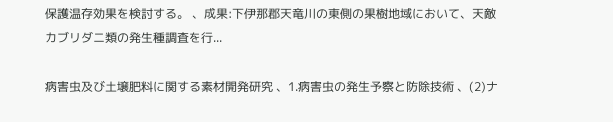保護温存効果を検討する。 、成果:下伊那郡天竜川の東側の果樹地域において、天敵カブリダニ類の発生種調査を行...

病害虫及び土壌肥料に関する素材開発研究 、1.病害虫の発生予察と防除技術 、(2)ナ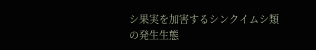シ果実を加害するシンクイムシ類の発生生態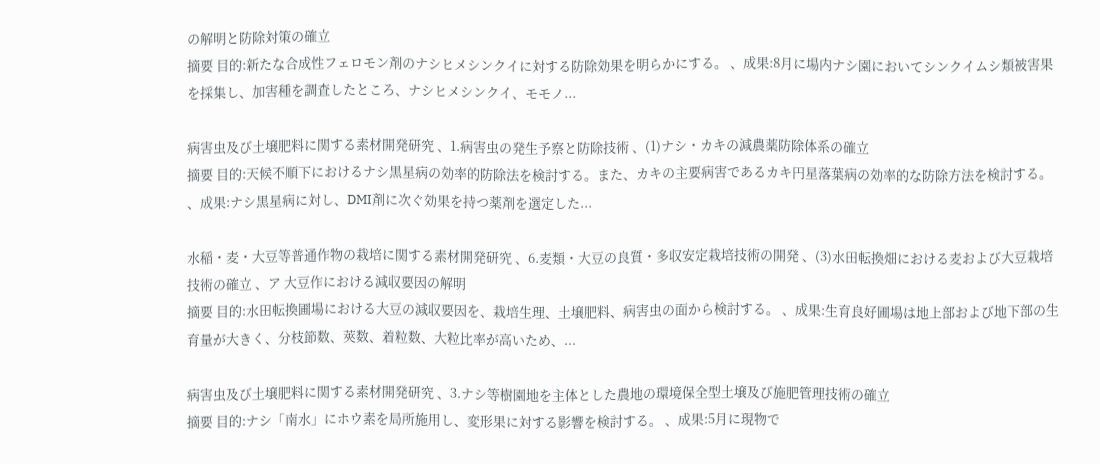の解明と防除対策の確立
摘要 目的:新たな合成性フェロモン剤のナシヒメシンクイに対する防除効果を明らかにする。 、成果:8月に場内ナシ園においてシンクイムシ類被害果を採集し、加害種を調査したところ、ナシヒメシンクイ、モモノ...

病害虫及び土壌肥料に関する素材開発研究 、1.病害虫の発生予察と防除技術 、(1)ナシ・カキの減農薬防除体系の確立
摘要 目的:天候不順下におけるナシ黒星病の効率的防除法を検討する。また、カキの主要病害であるカキ円星落葉病の効率的な防除方法を検討する。 、成果:ナシ黒星病に対し、DMI剤に次ぐ効果を持つ薬剤を選定した...

水稲・麦・大豆等普通作物の栽培に関する素材開発研究 、6.麦類・大豆の良質・多収安定栽培技術の開発 、(3)水田転換畑における麦および大豆栽培技術の確立 、ア 大豆作における減収要因の解明
摘要 目的:水田転換圃場における大豆の減収要因を、栽培生理、土壌肥料、病害虫の面から検討する。 、成果:生育良好圃場は地上部および地下部の生育量が大きく、分枝節数、莢数、着粒数、大粒比率が高いため、...

病害虫及び土壌肥料に関する素材開発研究 、3.ナシ等樹園地を主体とした農地の環境保全型土壌及び施肥管理技術の確立
摘要 目的:ナシ「南水」にホウ素を局所施用し、変形果に対する影響を検討する。 、成果:5月に現物で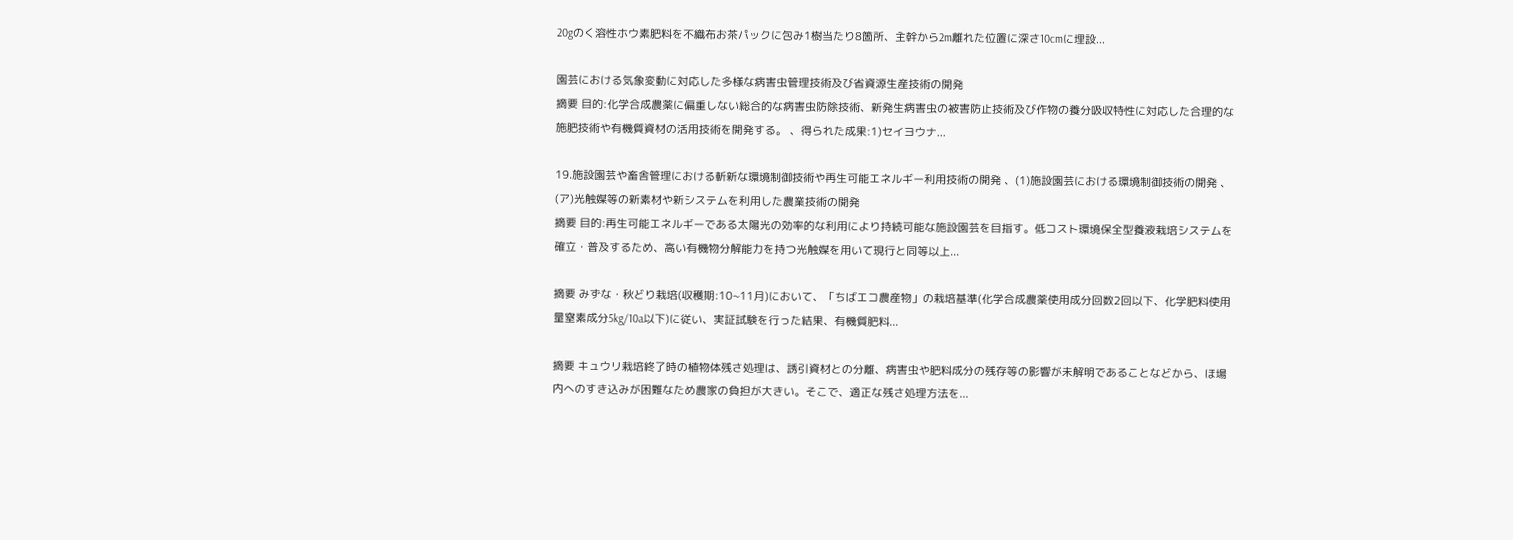20gのく溶性ホウ素肥料を不織布お茶パックに包み1樹当たり8箇所、主幹から2m離れた位置に深さ10cmに埋設...

園芸における気象変動に対応した多様な病害虫管理技術及び省資源生産技術の開発
摘要 目的:化学合成農薬に偏重しない総合的な病害虫防除技術、新発生病害虫の被害防止技術及び作物の養分吸収特性に対応した合理的な施肥技術や有機質資材の活用技術を開発する。 、得られた成果:1)セイヨウナ...

19.施設園芸や畜舎管理における斬新な環境制御技術や再生可能エネルギー利用技術の開発 、(1)施設園芸における環境制御技術の開発 、(ア)光触媒等の新素材や新システムを利用した農業技術の開発
摘要 目的:再生可能エネルギーである太陽光の効率的な利用により持続可能な施設園芸を目指す。低コスト環境保全型養液栽培システムを確立・普及するため、高い有機物分解能力を持つ光触媒を用いて現行と同等以上...

摘要 みずな・秋どり栽培(収穫期:10~11月)において、「ちばエコ農産物」の栽培基準(化学合成農薬使用成分回数2回以下、化学肥料使用量窒素成分5kg/10a以下)に従い、実証試験を行った結果、有機質肥料...

摘要 キュウリ栽培終了時の植物体残さ処理は、誘引資材との分離、病害虫や肥料成分の残存等の影響が未解明であることなどから、ほ場内へのすき込みが困難なため農家の負担が大きい。そこで、適正な残さ処理方法を...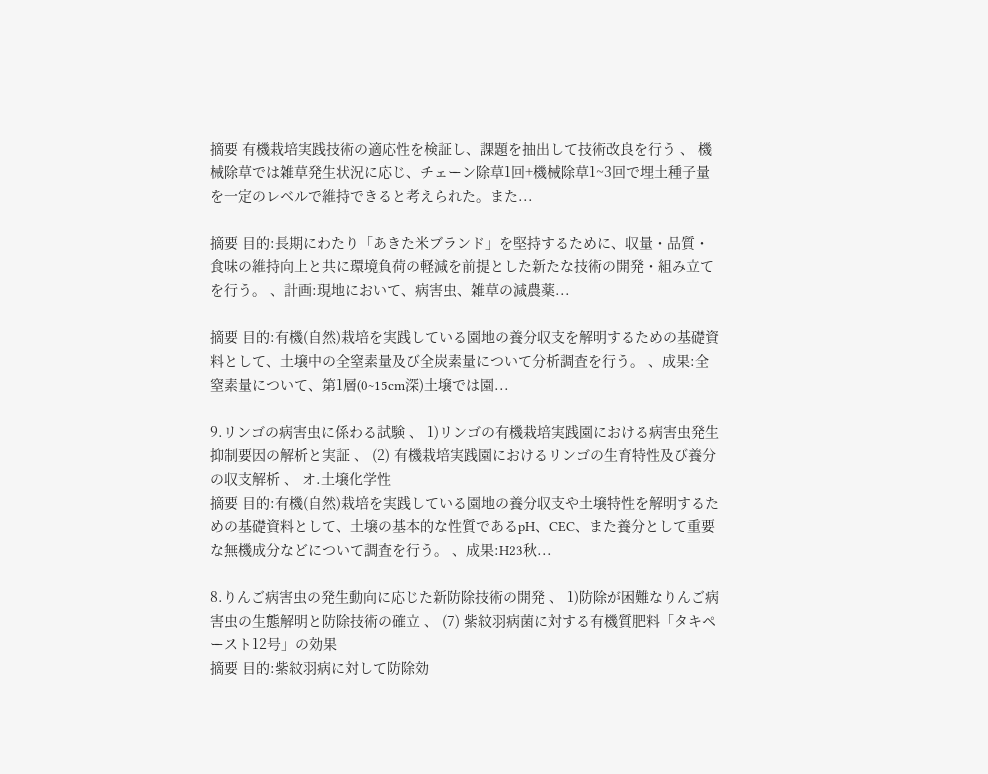摘要 有機栽培実践技術の適応性を検証し、課題を抽出して技術改良を行う 、 機械除草では雑草発生状況に応じ、チェーン除草1回+機械除草1~3回で埋土種子量を一定のレベルで維持できると考えられた。また...

摘要 目的:長期にわたり「あきた米ブランド」を堅持するために、収量・品質・食味の維持向上と共に環境負荷の軽減を前提とした新たな技術の開発・組み立てを行う。 、計画:現地において、病害虫、雑草の減農薬...

摘要 目的:有機(自然)栽培を実践している園地の養分収支を解明するための基礎資料として、土壌中の全窒素量及び全炭素量について分析調査を行う。 、成果:全窒素量について、第1層(0~15cm深)土壌では園...

9.リンゴの病害虫に係わる試験 、 1)リンゴの有機栽培実践園における病害虫発生抑制要因の解析と実証 、 (2) 有機栽培実践園におけるリンゴの生育特性及び養分の収支解析 、 オ.土壌化学性
摘要 目的:有機(自然)栽培を実践している園地の養分収支や土壌特性を解明するための基礎資料として、土壌の基本的な性質であるpH、CEC、また養分として重要な無機成分などについて調査を行う。 、成果:H23秋...

8.りんご病害虫の発生動向に応じた新防除技術の開発 、 1)防除が困難なりんご病害虫の生態解明と防除技術の確立 、 (7) 紫紋羽病菌に対する有機質肥料「タキペースト12号」の効果
摘要 目的:紫紋羽病に対して防除効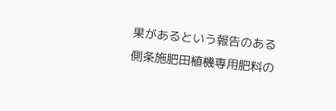果があるという報告のある側条施肥田植機専用肥料の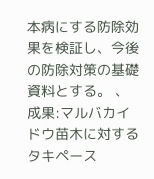本病にする防除効果を検証し、今後の防除対策の基礎資料とする。 、成果:マルバカイドウ苗木に対するタキペース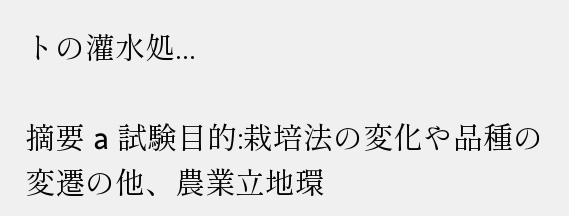トの灌水処...

摘要 a 試験目的:栽培法の変化や品種の変遷の他、農業立地環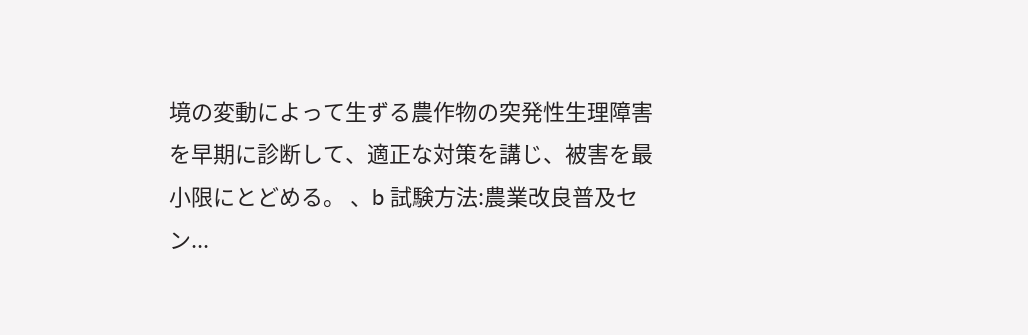境の変動によって生ずる農作物の突発性生理障害を早期に診断して、適正な対策を講じ、被害を最小限にとどめる。 、b 試験方法:農業改良普及セン...